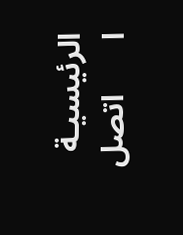الرئيسيـة     ا       اتصل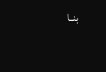بنــا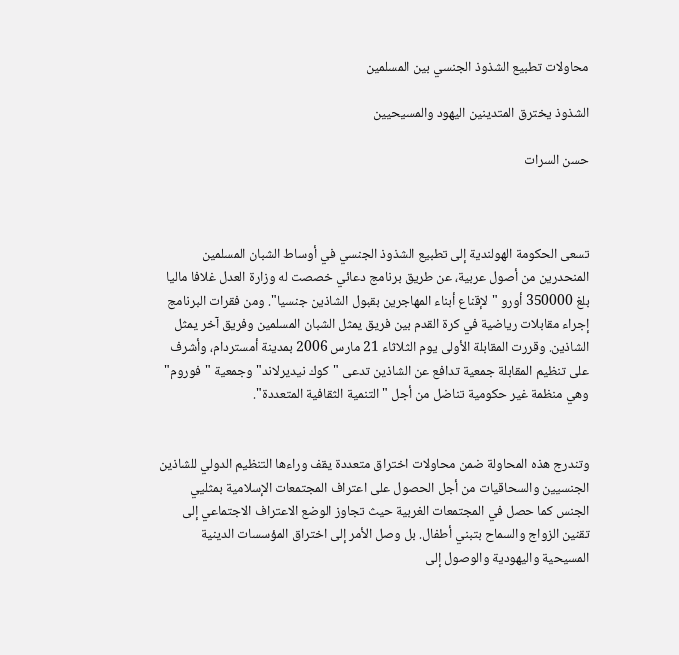محاولات تطبيع الشذوذ الجنسي بين المسلمين

الشذوذ يخترق المتدينين اليهود والمسيحيين

حسن السرات



تسعى الحكومة الهولندية إلى تطبيع الشذوذ الجنسي في أوساط الشبان المسلمين المنحدرين من أصول عربية، عن طريق برنامج دعائي خصصت له وزارة العدل غلافا ماليا بلغ 350000 أورو "لإقناع أبناء المهاجرين بقبول الشاذين جنسيا". ومن فقرات البرنامج إجراء مقابلات رياضية في كرة القدم بين فريق يمثل الشبان المسلمين وفريق آخر يمثل الشاذين. وقررت المقابلة الأولى يوم الثلاثاء 21 مارس 2006 بمدينة أمستردام، وأشرف على تنظيم المقابلة جمعية تدافع عن الشاذين تدعى "كوك نيديرلاند" وجمعية "فوروم" وهي منظمة غير حكومية تناضل من أجل "التنمية الثقافية المتعددة".


وتندرج هذه المحاولة ضمن محاولات اختراق متعددة يقف وراءها التنظيم الدولي للشاذين الجنسيين والسحاقيات من أجل الحصول على اعتراف المجتمعات الإسلامية بمثليي الجنس كما حصل في المجتمعات الغربية حيث تجاوز الوضع الاعتراف الاجتماعي إلى تقنين الزواج والسماح بتبني أطفال. بل وصل الأمر إلى اختراق المؤسسات الدينية المسيحية واليهودية والوصول إلى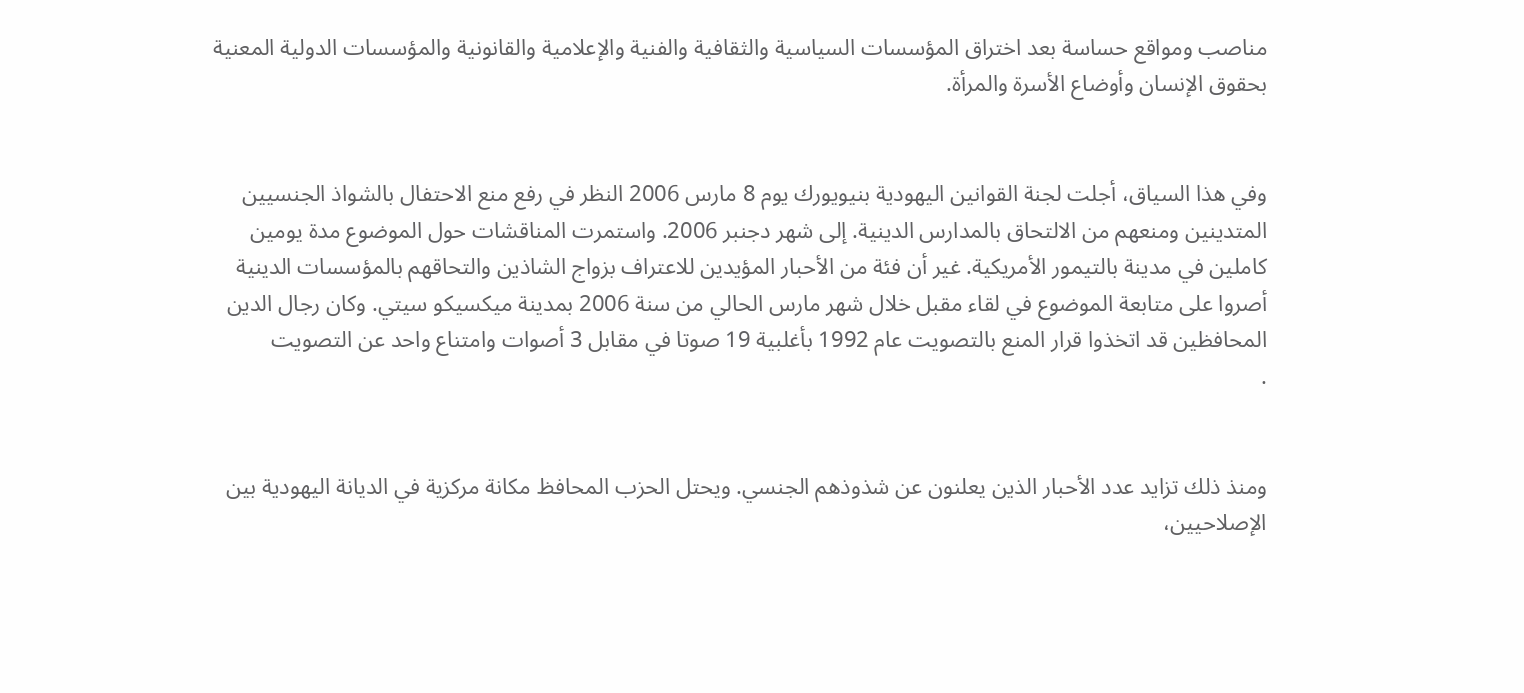مناصب ومواقع حساسة بعد اختراق المؤسسات السياسية والثقافية والفنية والإعلامية والقانونية والمؤسسات الدولية المعنية بحقوق الإنسان وأوضاع الأسرة والمرأة.


وفي هذا السياق، أجلت لجنة القوانين اليهودية بنيويورك يوم 8 مارس 2006 النظر في رفع منع الاحتفال بالشواذ الجنسيين المتدينين ومنعهم من الالتحاق بالمدارس الدينية. إلى شهر دجنبر 2006. واستمرت المناقشات حول الموضوع مدة يومين كاملين في مدينة بالتيمور الأمريكية. غير أن فئة من الأحبار المؤيدين للاعتراف بزواج الشاذين والتحاقهم بالمؤسسات الدينية أصروا على متابعة الموضوع في لقاء مقبل خلال شهر مارس الحالي من سنة 2006 بمدينة ميكسيكو سيتي. وكان رجال الدين المحافظين قد اتخذوا قرار المنع بالتصويت عام 1992 بأغلبية 19 صوتا في مقابل 3 أصوات وامتناع واحد عن التصويت
.


ومنذ ذلك تزايد عدد الأحبار الذين يعلنون عن شذوذهم الجنسي. ويحتل الحزب المحافظ مكانة مركزية في الديانة اليهودية بين الإصلاحيين،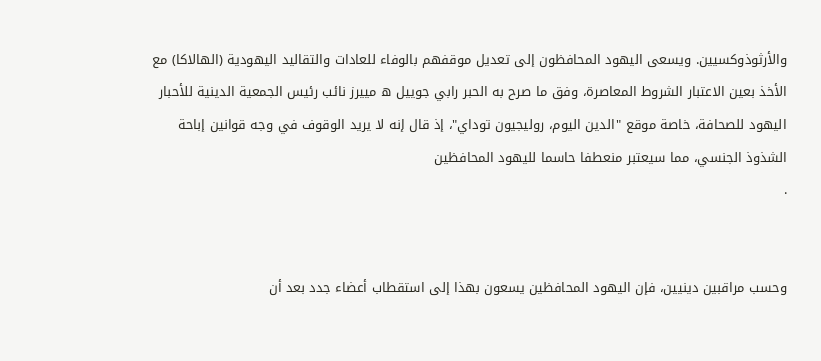والأرثوذوكسيين. ويسعى اليهود المحافظون إلى تعديل موقفهم بالوفاء للعادات والتقاليد اليهودية (الهالاكا) مع الأخذ بعين الاعتبار الشروط المعاصرة، وفق ما صرح به الحبر رابي جوييل ه مييرز نائب رئيس الجمعية الدينية للأحبار اليهود للصحافة، خاصة موقع "الدين اليوم، روليجيون توداي"، إذ قال إنه لا يريد الوقوف في وجه قوانين إباحة الشذوذ الجنسي، مما سيعتبر منعطفا حاسما لليهود المحافظين
.


وحسب مراقبين دينيين، فإن اليهود المحافظين يسعون بهذا إلى استقطاب أعضاء جدد بعد أن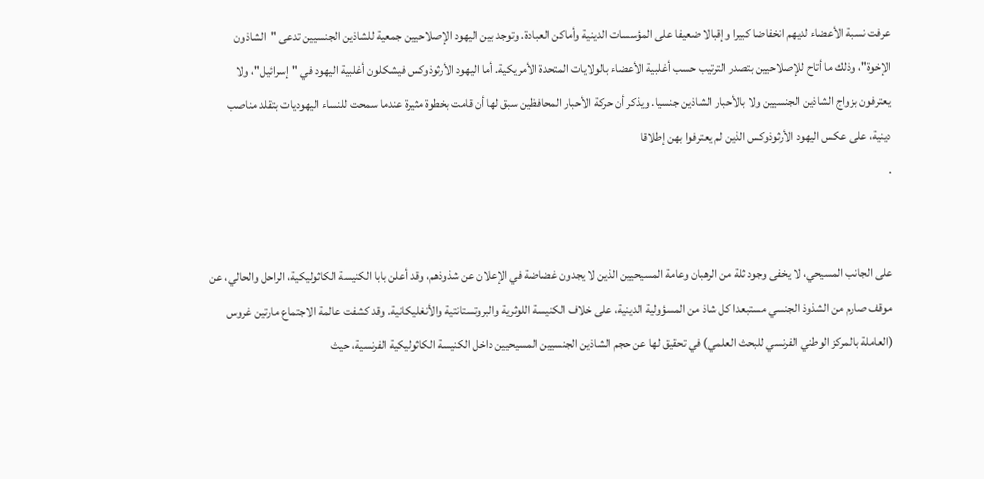عرفت نسبة الأعضاء لديهم انخفاضا كبيرا وإقبالا ضعيفا على المؤسسات الدينية وأماكن العبادة. وتوجد بين اليهود الإصلاحيين جمعية للشاذين الجنسيين تدعى "الشاذون الإخوة"، وذلك ما أتاح للإصلاحيين بتصدر الترتيب حسب أغلبية الأعضاء بالولايات المتحدة الأمريكية. أما اليهود الأرثوذوكس فيشكلون أغلبية اليهود في "إسرائيل"، ولا يعترفون بزواج الشاذين الجنسيين ولا بالأحبار الشاذين جنسيا. ويذكر أن حركة الأحبار المحافظين سبق لها أن قامت بخطوة مثيرة عندما سمحت للنساء اليهوديات بتقلد مناصب دينية، على عكس اليهود الأرثوذوكس الذين لم يعترفوا بهن إطلاقا
.


على الجانب المسيحي، لا يخفى وجود ثلة من الرهبان وعامة المسيحيين الذين لا يجدون غضاضة في الإعلان عن شذوذهم، وقد أعلن بابا الكنيسة الكاثوليكية، الراحل والحالي، عن موقف صارم من الشذوذ الجنسي مستبعدا كل شاذ من المسؤولية الدينية، على خلاف الكنيسة اللوثرية والبروتستانتية والأنغليكانية. وقد كشفت عالمة الاجتماع مارتين غروس (العاملة بالمركز الوطني الفرنسي للبحث العلمي) في تحقيق لها عن حجم الشاذين الجنسيين المسيحيين داخل الكنيسة الكاثوليكية الفرنسية، حيث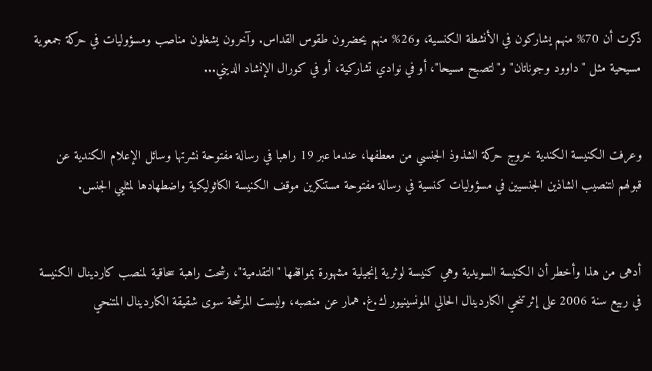ذكرت أن 70% منهم يشاركون في الأنشطة الكنسية، و26% منهم يحضرون طقوس القداس. وآخرون يشغلون مناصب ومسؤوليات في حركة جمعوية مسيحية مثل "داوود وجوناتان" و"لتصبح مسيحا"، أو في نوادي تشاركية، أو في كورال الإنشاد الديني...


وعرفت الكنيسة الكندية خروج حركة الشذوذ الجنسي من معطفها، عندما عبر 19 راهبا في رسالة مفتوحة نشرتها وسائل الإعلام الكندية عن قبولهم لتنصيب الشاذين الجنسيين في مسؤوليات كنسية في رسالة مفتوحة مستنكرين موقف الكنيسة الكاثوليكية واضطهادها لمثليي الجنس.


أدهى من هذا وأخطر أن الكنيسة السويدية وهي كنيسة لوثرية إنجيلية مشهورة بمواقفها "التقدمية"، رشحت راهبة سحاقية لمنصب كاردينال الكنيسة في ربيع سنة 2006 على إثر تنحي الكاردينال الحالي المونسينيور ك.غ. همار عن منصبه، وليست المرشحة سوى شقيقة الكاردينال المتنحي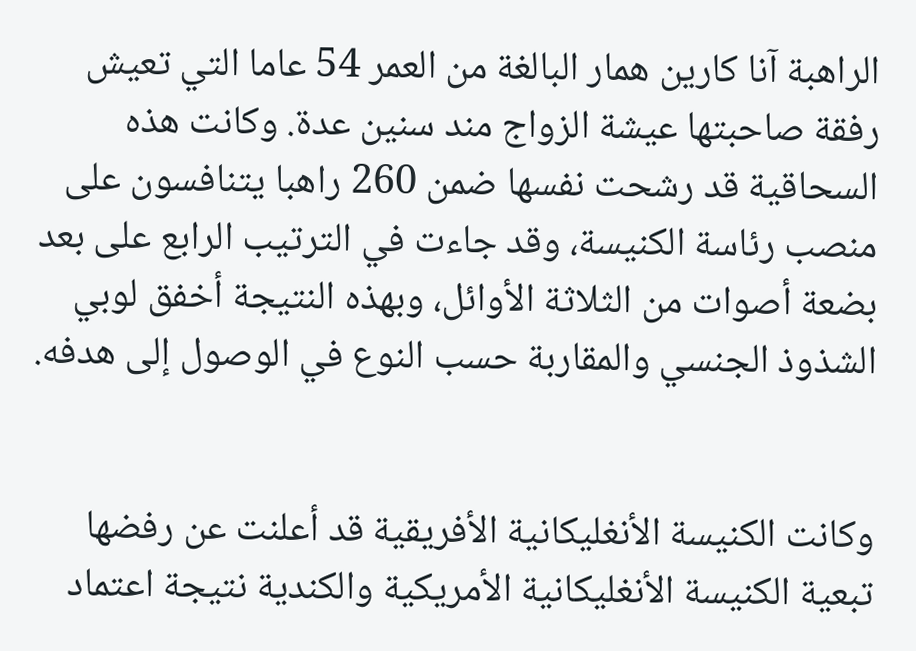الراهبة آنا كارين همار البالغة من العمر 54 عاما التي تعيش رفقة صاحبتها عيشة الزواج مند سنين عدة. وكانت هذه السحاقية قد رشحت نفسها ضمن 260 راهبا يتنافسون على منصب رئاسة الكنيسة، وقد جاءت في الترتيب الرابع على بعد بضعة أصوات من الثلاثة الأوائل، وبهذه النتيجة أخفق لوبي الشذوذ الجنسي والمقاربة حسب النوع في الوصول إلى هدفه.


وكانت الكنيسة الأنغليكانية الأفريقية قد أعلنت عن رفضها تبعية الكنيسة الأنغليكانية الأمريكية والكندية نتيجة اعتماد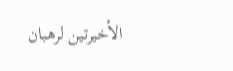الأخيرتين لرهبان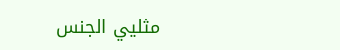مثليي الجنس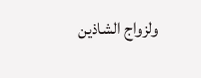ولزواج الشاذين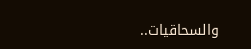والسحاقيات..